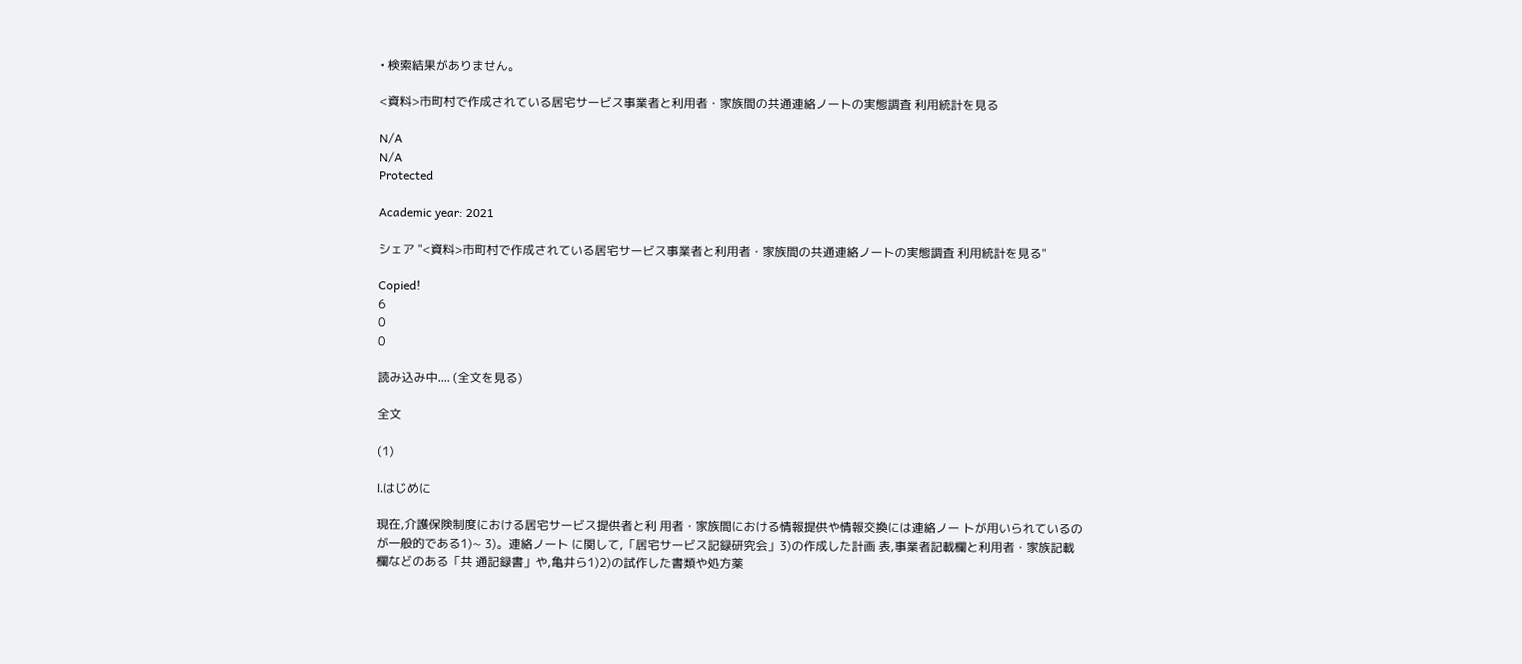• 検索結果がありません。

<資料>市町村で作成されている居宅サービス事業者と利用者・家族間の共通連絡ノートの実態調査 利用統計を見る

N/A
N/A
Protected

Academic year: 2021

シェア "<資料>市町村で作成されている居宅サービス事業者と利用者・家族間の共通連絡ノートの実態調査 利用統計を見る"

Copied!
6
0
0

読み込み中.... (全文を見る)

全文

(1)

Ⅰ.はじめに

現在,介護保険制度における居宅サービス提供者と利 用者・家族間における情報提供や情報交換には連絡ノー トが用いられているのが一般的である1)∼ 3)。連絡ノート に関して,「居宅サービス記録研究会」3)の作成した計画 表,事業者記載欄と利用者・家族記載欄などのある「共 通記録書」や,亀井ら1)2)の試作した書類や処方薬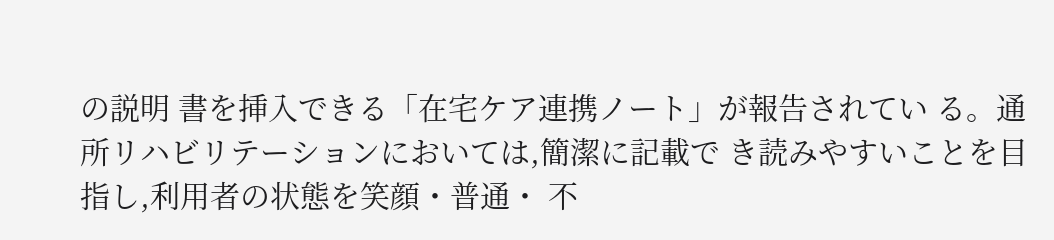の説明 書を挿入できる「在宅ケア連携ノート」が報告されてい る。通所リハビリテーションにおいては,簡潔に記載で き読みやすいことを目指し,利用者の状態を笑顔・普通・ 不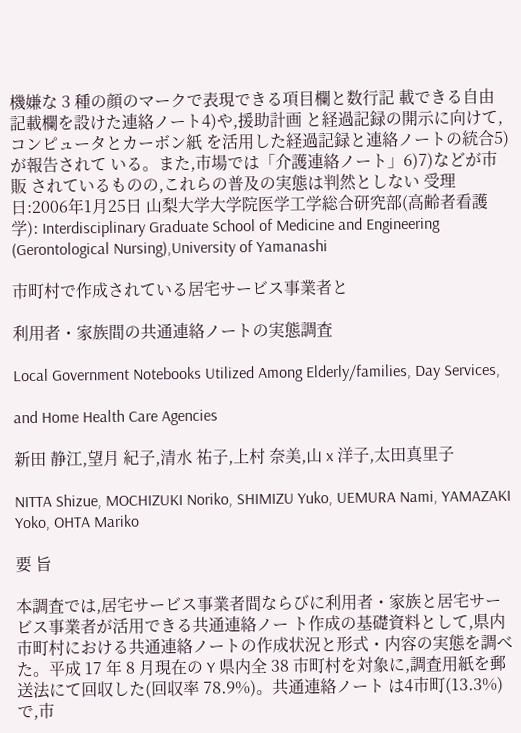機嫌な 3 種の顔のマークで表現できる項目欄と数行記 載できる自由記載欄を設けた連絡ノート4)や,援助計画 と経過記録の開示に向けて,コンピュータとカーボン紙 を活用した経過記録と連絡ノートの統合5)が報告されて いる。また,市場では「介護連絡ノート」6)7)などが市販 されているものの,これらの普及の実態は判然としない 受理日:2006年1月25日 山梨大学大学院医学工学総合研究部(高齢者看護学): Interdisciplinary Graduate School of Medicine and Engineering (Gerontological Nursing),University of Yamanashi

市町村で作成されている居宅サービス事業者と

利用者・家族間の共通連絡ノートの実態調査

Local Government Notebooks Utilized Among Elderly/families, Day Services,

and Home Health Care Agencies

新田 静江,望月 紀子,清水 祐子,上村 奈美,山 x 洋子,太田真里子

NITTA Shizue, MOCHIZUKI Noriko, SHIMIZU Yuko, UEMURA Nami, YAMAZAKI Yoko, OHTA Mariko

要 旨

本調査では,居宅サービス事業者間ならびに利用者・家族と居宅サービス事業者が活用できる共通連絡ノー ト作成の基礎資料として,県内市町村における共通連絡ノートの作成状況と形式・内容の実態を調べた。平成 17 年 8 月現在の Y 県内全 38 市町村を対象に,調査用紙を郵送法にて回収した(回収率 78.9%)。共通連絡ノート は4市町(13.3%)で,市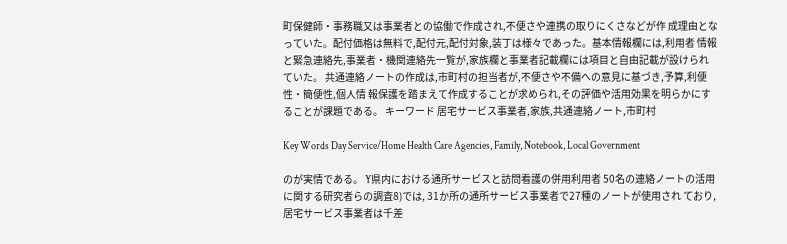町保健師・事務職又は事業者との協働で作成され,不便さや連携の取りにくさなどが作 成理由となっていた。配付価格は無料で,配付元,配付対象,装丁は様々であった。基本情報欄には,利用者 情報と緊急連絡先,事業者・機関連絡先一覧が,家族欄と事業者記載欄には項目と自由記載が設けられていた。 共通連絡ノートの作成は,市町村の担当者が,不便さや不備への意見に基づき,予算,利便性・簡便性,個人情 報保護を踏まえて作成することが求められ,その評価や活用効果を明らかにすることが課題である。 キーワード 居宅サービス事業者,家族,共通連絡ノート,市町村

Key Words Day Service/Home Health Care Agencies, Family, Notebook, Local Government

のが実情である。 Y県内における通所サービスと訪問看護の併用利用者 50名の連絡ノートの活用に関する研究者らの調査8)では, 31か所の通所サービス事業者で27種のノートが使用され ており,居宅サービス事業者は千差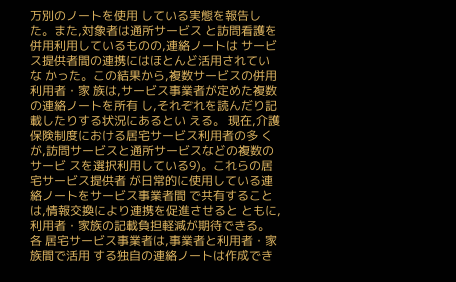万別のノートを使用 している実態を報告した。また,対象者は通所サービス と訪問看護を併用利用しているものの,連絡ノートは サービス提供者間の連携にはほとんど活用されていな かった。この結果から,複数サービスの併用利用者・家 族は,サービス事業者が定めた複数の連絡ノートを所有 し,それぞれを読んだり記載したりする状況にあるとい える。 現在,介護保険制度における居宅サービス利用者の多 くが,訪問サービスと通所サービスなどの複数のサービ スを選択利用している9)。これらの居宅サービス提供者 が日常的に使用している連絡ノートをサービス事業者間 で共有することは,情報交換により連携を促進させると ともに,利用者・家族の記載負担軽減が期待できる。各 居宅サービス事業者は,事業者と利用者・家族間で活用 する独自の連絡ノートは作成でき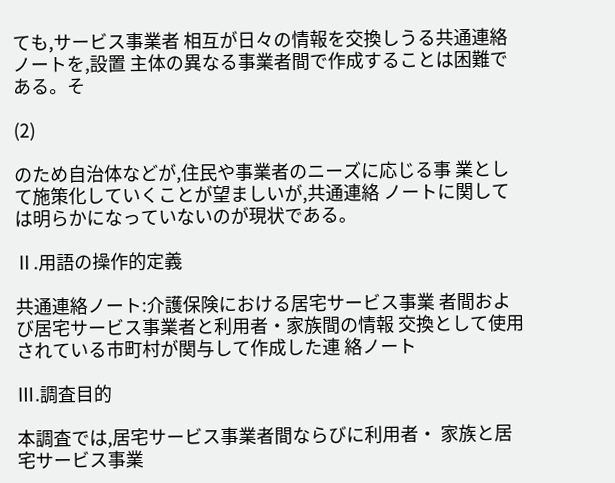ても,サービス事業者 相互が日々の情報を交換しうる共通連絡ノートを,設置 主体の異なる事業者間で作成することは困難である。そ

(2)

のため自治体などが,住民や事業者のニーズに応じる事 業として施策化していくことが望ましいが,共通連絡 ノートに関しては明らかになっていないのが現状である。

Ⅱ.用語の操作的定義

共通連絡ノート:介護保険における居宅サービス事業 者間および居宅サービス事業者と利用者・家族間の情報 交換として使用されている市町村が関与して作成した連 絡ノート

Ⅲ.調査目的

本調査では,居宅サービス事業者間ならびに利用者・ 家族と居宅サービス事業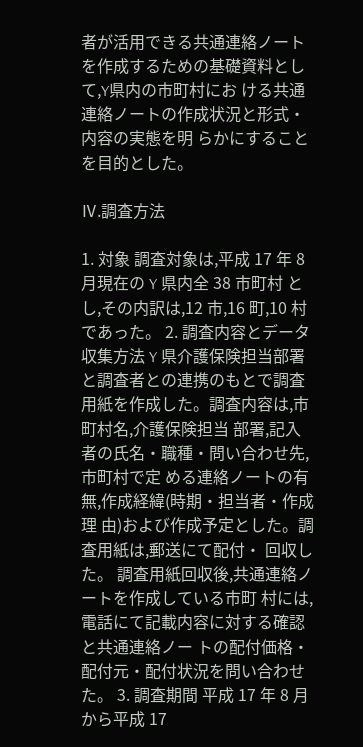者が活用できる共通連絡ノート を作成するための基礎資料として,Y県内の市町村にお ける共通連絡ノートの作成状況と形式・内容の実態を明 らかにすることを目的とした。

Ⅳ.調査方法

1. 対象 調査対象は,平成 17 年 8 月現在の Y 県内全 38 市町村 とし,その内訳は,12 市,16 町,10 村であった。 2. 調査内容とデータ収集方法 Y 県介護保険担当部署と調査者との連携のもとで調査 用紙を作成した。調査内容は,市町村名,介護保険担当 部署,記入者の氏名・職種・問い合わせ先,市町村で定 める連絡ノートの有無,作成経緯(時期・担当者・作成理 由)および作成予定とした。調査用紙は,郵送にて配付・ 回収した。 調査用紙回収後,共通連絡ノートを作成している市町 村には,電話にて記載内容に対する確認と共通連絡ノー トの配付価格・配付元・配付状況を問い合わせた。 3. 調査期間 平成 17 年 8 月から平成 17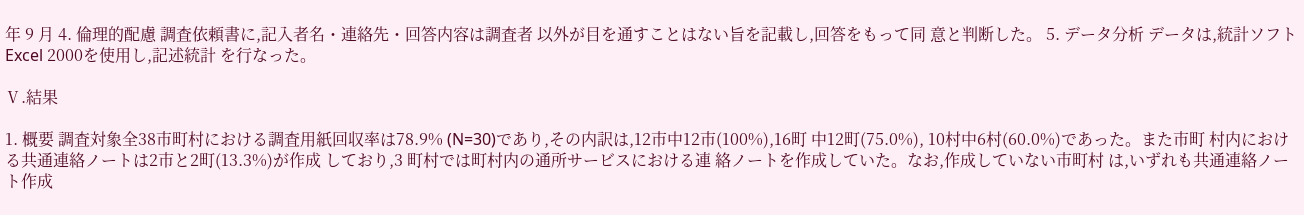年 9 月 4. 倫理的配慮 調査依頼書に,記入者名・連絡先・回答内容は調査者 以外が目を通すことはない旨を記載し,回答をもって同 意と判断した。 5. データ分析 データは,統計ソフトExcel 2000を使用し,記述統計 を行なった。

Ⅴ.結果

1. 概要 調査対象全38市町村における調査用紙回収率は78.9% (N=30)であり,その内訳は,12市中12市(100%),16町 中12町(75.0%), 10村中6村(60.0%)であった。また市町 村内における共通連絡ノートは2市と2町(13.3%)が作成 しており,3 町村では町村内の通所サービスにおける連 絡ノートを作成していた。なお,作成していない市町村 は,いずれも共通連絡ノート作成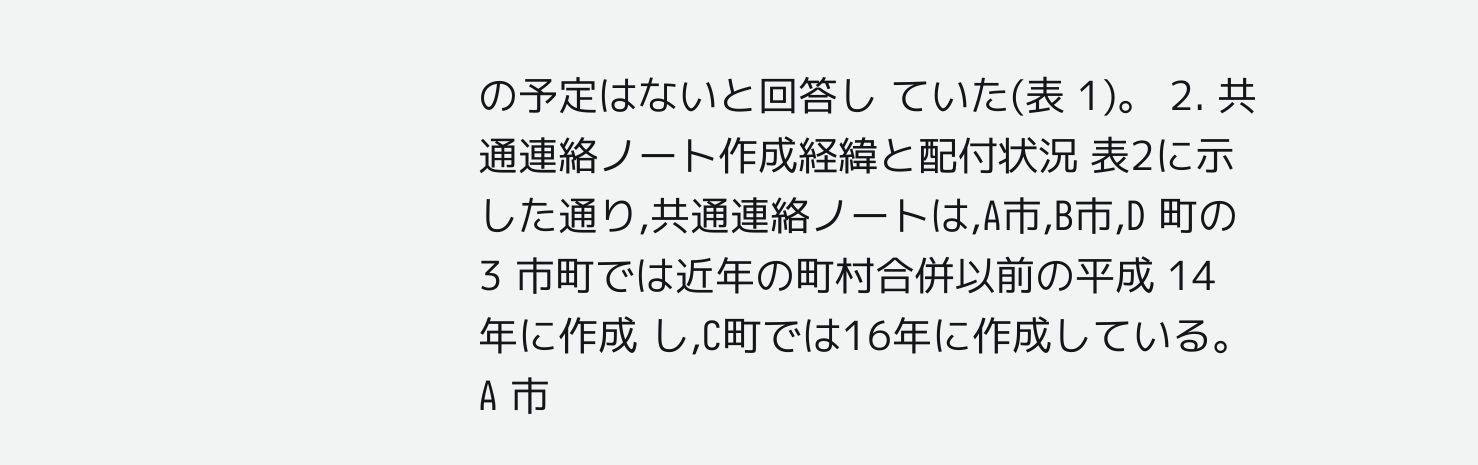の予定はないと回答し ていた(表 1)。 2. 共通連絡ノート作成経緯と配付状況 表2に示した通り,共通連絡ノートは,A市,B市,D 町の 3 市町では近年の町村合併以前の平成 14 年に作成 し,C町では16年に作成している。A 市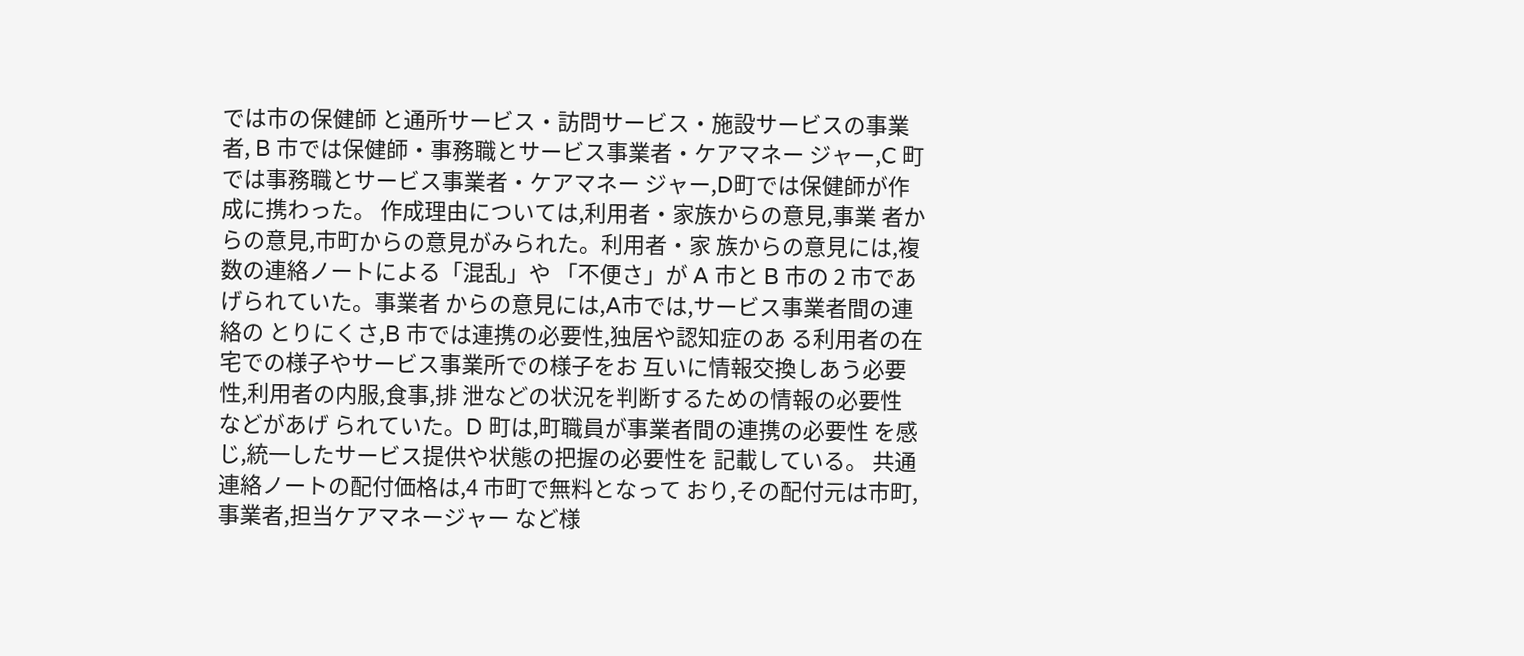では市の保健師 と通所サービス・訪問サービス・施設サービスの事業者, B 市では保健師・事務職とサービス事業者・ケアマネー ジャー,C 町では事務職とサービス事業者・ケアマネー ジャー,D町では保健師が作成に携わった。 作成理由については,利用者・家族からの意見,事業 者からの意見,市町からの意見がみられた。利用者・家 族からの意見には,複数の連絡ノートによる「混乱」や 「不便さ」が A 市と B 市の 2 市であげられていた。事業者 からの意見には,A市では,サービス事業者間の連絡の とりにくさ,B 市では連携の必要性,独居や認知症のあ る利用者の在宅での様子やサービス事業所での様子をお 互いに情報交換しあう必要性,利用者の内服,食事,排 泄などの状況を判断するための情報の必要性などがあげ られていた。D 町は,町職員が事業者間の連携の必要性 を感じ,統一したサービス提供や状態の把握の必要性を 記載している。 共通連絡ノートの配付価格は,4 市町で無料となって おり,その配付元は市町,事業者,担当ケアマネージャー など様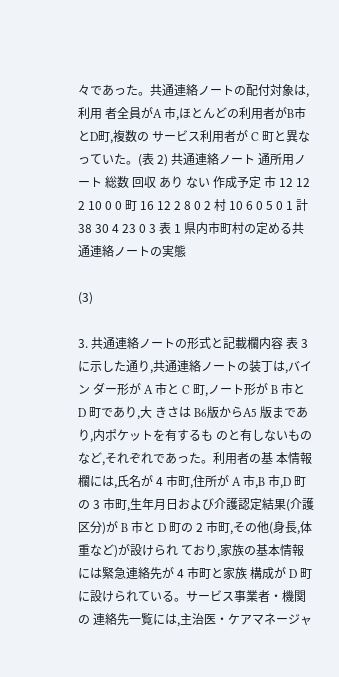々であった。共通連絡ノートの配付対象は,利用 者全員がA 市,ほとんどの利用者がB市とD町,複数の サービス利用者が C 町と異なっていた。(表 2) 共通連絡ノート 通所用ノート 総数 回収 あり ない 作成予定 市 12 12 2 10 0 0 町 16 12 2 8 0 2 村 10 6 0 5 0 1 計 38 30 4 23 0 3 表 1 県内市町村の定める共通連絡ノートの実態

(3)

3. 共通連絡ノートの形式と記載欄内容 表 3 に示した通り,共通連絡ノートの装丁は,バイン ダー形が A 市と C 町,ノート形が B 市と D 町であり,大 きさは B6版からA5 版まであり,内ポケットを有するも のと有しないものなど,それぞれであった。利用者の基 本情報欄には,氏名が 4 市町,住所が A 市,B 市,D 町 の 3 市町,生年月日および介護認定結果(介護区分)が B 市と D 町の 2 市町,その他(身長,体重など)が設けられ ており,家族の基本情報には緊急連絡先が 4 市町と家族 構成が D 町に設けられている。サービス事業者・機関の 連絡先一覧には,主治医・ケアマネージャ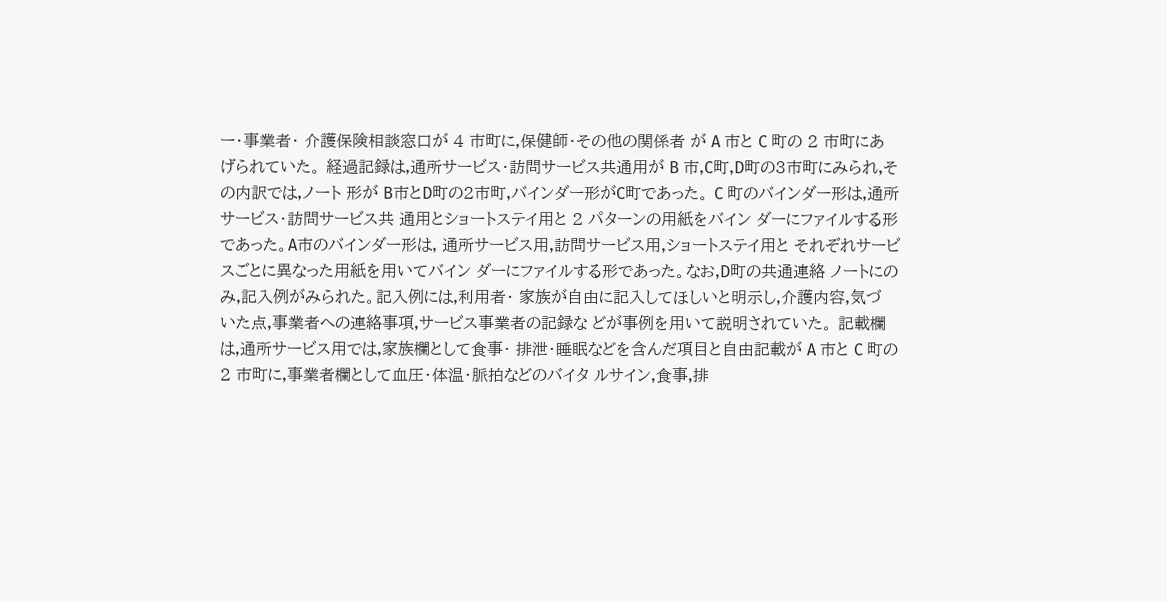ー・事業者・ 介護保険相談窓口が 4 市町に,保健師・その他の関係者 が A 市と C 町の 2 市町にあげられていた。 経過記録は,通所サービス・訪問サービス共通用が B 市,C町,D町の3市町にみられ,その内訳では,ノート 形が B市とD町の2市町,バインダー形がC町であった。 C 町のバインダー形は,通所サービス・訪問サービス共 通用とショートステイ用と 2 パターンの用紙をバイン ダーにファイルする形であった。A市のバインダー形は, 通所サービス用,訪問サービス用,ショートステイ用と それぞれサービスごとに異なった用紙を用いてバイン ダーにファイルする形であった。なお,D町の共通連絡 ノートにのみ,記入例がみられた。記入例には,利用者・ 家族が自由に記入してほしいと明示し,介護内容,気づ いた点,事業者への連絡事項,サービス事業者の記録な どが事例を用いて説明されていた。 記載欄は,通所サービス用では,家族欄として食事・ 排泄・睡眠などを含んだ項目と自由記載が A 市と C 町の 2 市町に,事業者欄として血圧・体温・脈拍などのバイタ ルサイン,食事,排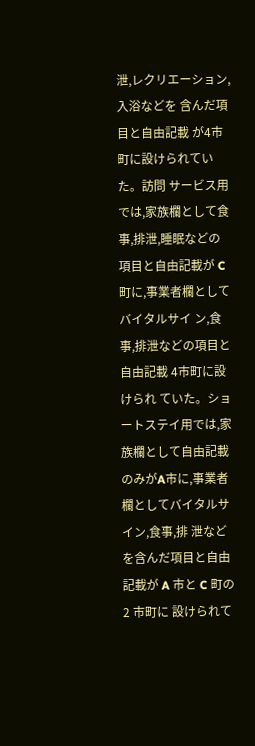泄,レクリエーション,入浴などを 含んだ項目と自由記載 が4市町に設けられていた。訪問 サービス用では,家族欄として食事,排泄,睡眠などの 項目と自由記載が C町に,事業者欄としてバイタルサイ ン,食事,排泄などの項目と自由記載 4市町に設けられ ていた。ショートステイ用では,家族欄として自由記載 のみがA市に,事業者欄としてバイタルサイン,食事,排 泄などを含んだ項目と自由記載が A 市と C 町の 2 市町に 設けられて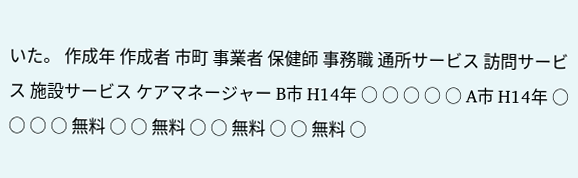いた。 作成年 作成者 市町 事業者 保健師 事務職 通所サービス 訪問サービス 施設サービス ケアマネージャー B市 H14年 ○ ○ ○ ○ ○ A市 H14年 ○ ○ ○ ○ 無料 ○ ○ 無料 ○ ○ 無料 ○ ○ 無料 ○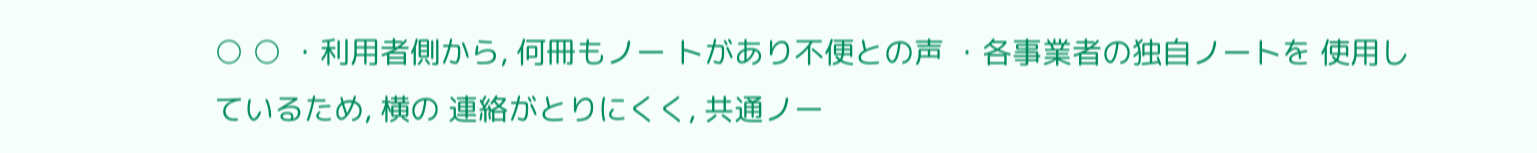○ ○ ・利用者側から, 何冊もノー トがあり不便との声 ・各事業者の独自ノートを 使用しているため, 横の 連絡がとりにくく, 共通ノー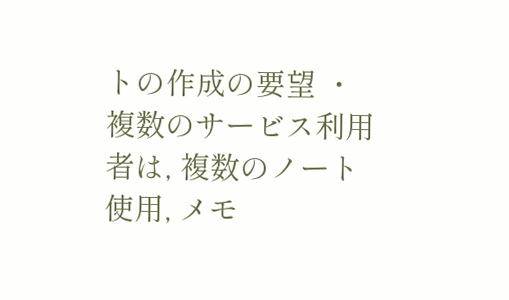トの作成の要望 ・複数のサービス利用者は, 複数のノート使用, メモ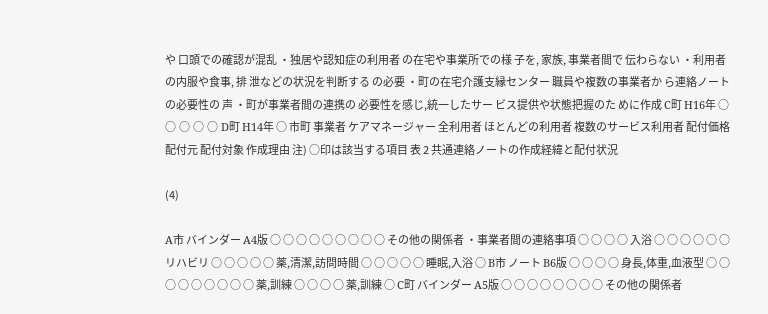や 口頭での確認が混乱 ・独居や認知症の利用者 の在宅や事業所での様 子を, 家族, 事業者間で 伝わらない ・利用者の内服や食事, 排 泄などの状況を判断する の必要 ・町の在宅介護支縁センター 職員や複数の事業者か ら連絡ノートの必要性の 声 ・町が事業者間の連携の 必要性を感じ,統一したサー ビス提供や状態把握のた めに作成 C町 H16年 ○ ○ ○ ○ ○ D町 H14年 ○ 市町 事業者 ケアマネージャー 全利用者 ほとんどの利用者 複数のサービス利用者 配付価格 配付元 配付対象 作成理由 注) ○印は該当する項目 表 2 共通連絡ノートの作成経緯と配付状況

(4)

A市 バインダー A4版 ○ ○ ○ ○ ○ ○ ○ ○ ○ その他の関係者 ・事業者間の連絡事項 ○ ○ ○ ○ 入浴 ○ ○ ○ ○ ○ ○ リハビリ ○ ○ ○ ○ ○ 薬,清潔,訪問時間 ○ ○ ○ ○ ○ 睡眠,入浴 ○ B市 ノート B6版 ○ ○ ○ ○ 身長,体重,血液型 ○ ○ ○ ○ ○ ○ ○ ○ ○ 薬,訓練 ○ ○ ○ ○ 薬,訓練 ○ C町 バインダー A5版 ○ ○ ○ ○ ○ ○ ○ ○ その他の関係者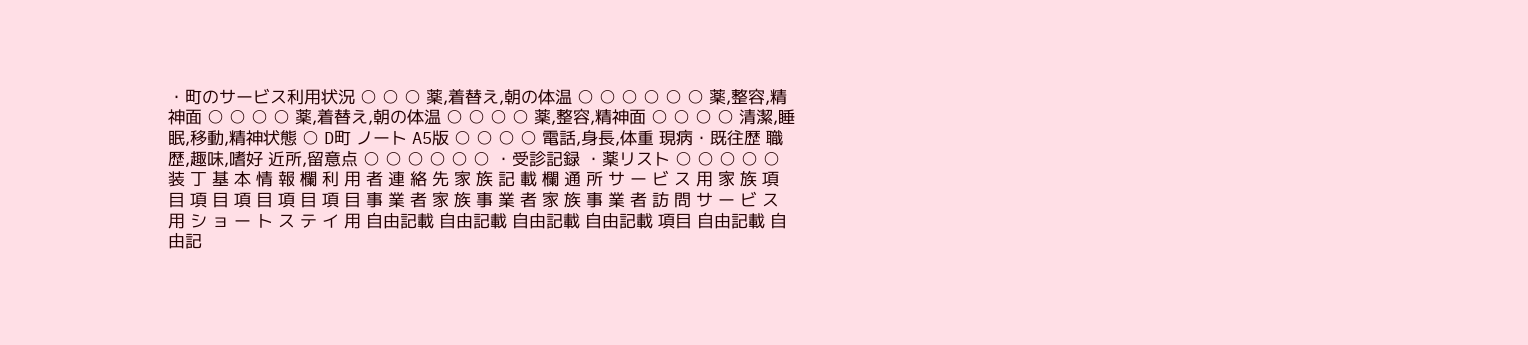・町のサービス利用状況 ○ ○ ○ 薬,着替え,朝の体温 ○ ○ ○ ○ ○ ○ 薬,整容,精神面 ○ ○ ○ ○ 薬,着替え,朝の体温 ○ ○ ○ ○ 薬,整容,精神面 ○ ○ ○ ○ 清潔,睡眠,移動,精神状態 ○ D町 ノート A5版 ○ ○ ○ ○ 電話,身長,体重 現病・既往歴 職歴,趣味,嗜好 近所,留意点 ○ ○ ○ ○ ○ ○ ・受診記録 ・薬リスト ○ ○ ○ ○ ○ 装 丁 基 本 情 報 欄 利 用 者 連 絡 先 家 族 記 載 欄 通 所 サ ー ビ ス 用 家 族 項 目 項 目 項 目 項 目 項 目 事 業 者 家 族 事 業 者 家 族 事 業 者 訪 問 サ ー ビ ス 用 シ ョ ー ト ス テ イ 用 自由記載 自由記載 自由記載 自由記載 項目 自由記載 自由記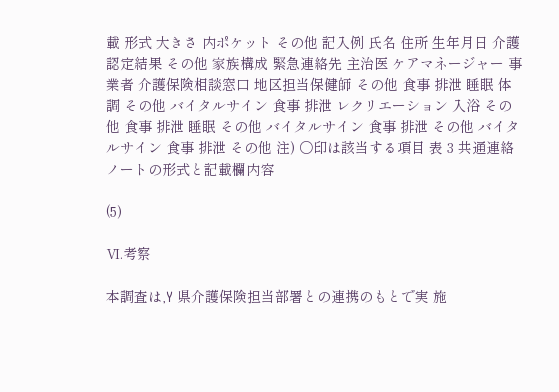載 形式 大きさ 内ポケット その他 記入例 氏名 住所 生年月日 介護認定結果 その他 家族構成 緊急連絡先 主治医 ケアマネージャー 事業者 介護保険相談窓口 地区担当保健師 その他 食事 排泄 睡眠 体調 その他 バイタルサイン 食事 排泄 レクリエーション 入浴 その他 食事 排泄 睡眠 その他 バイタルサイン 食事 排泄 その他 バイタルサイン 食事 排泄 その他 注) ○印は該当する項目 表 3 共通連絡ノートの形式と記載欄内容

(5)

Ⅵ.考察

本調査は,Y 県介護保険担当部署との連携のもとで実 施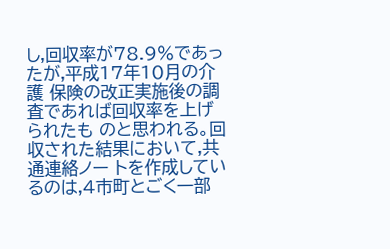し,回収率が78.9%であったが,平成17年10月の介護 保険の改正実施後の調査であれば回収率を上げられたも のと思われる。回収された結果において,共通連絡ノー トを作成しているのは,4市町とごく一部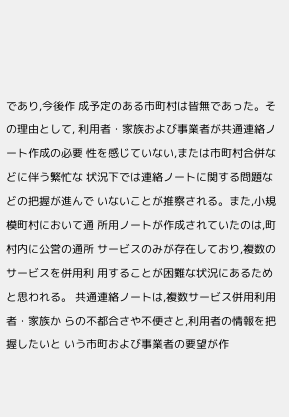であり,今後作 成予定のある市町村は皆無であった。その理由として, 利用者・家族および事業者が共通連絡ノート作成の必要 性を感じていない,または市町村合併などに伴う繁忙な 状況下では連絡ノートに関する問題などの把握が進んで いないことが推察される。また,小規模町村において通 所用ノートが作成されていたのは,町村内に公営の通所 サービスのみが存在しており,複数のサービスを併用利 用することが困難な状況にあるためと思われる。 共通連絡ノートは,複数サービス併用利用者・家族か らの不都合さや不便さと,利用者の情報を把握したいと いう市町および事業者の要望が作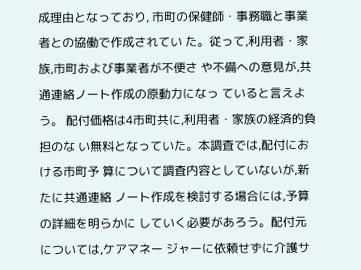成理由となっており, 市町の保健師・事務職と事業者との協働で作成されてい た。従って,利用者・家族,市町および事業者が不便さ や不備への意見が,共通連絡ノート作成の原動力になっ ていると言えよう。 配付価格は4市町共に,利用者・家族の経済的負担のな い無料となっていた。本調査では,配付における市町予 算について調査内容としていないが,新たに共通連絡 ノート作成を検討する場合には,予算の詳細を明らかに していく必要があろう。配付元については,ケアマネー ジャーに依頼せずに介護サ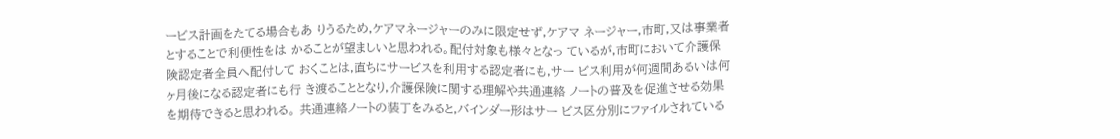ービス計画をたてる場合もあ りうるため,ケアマネージャーのみに限定せず,ケアマ ネージャー,市町,又は事業者とすることで利便性をは かることが望ましいと思われる。配付対象も様々となっ ているが,市町において介護保険認定者全員へ配付して おくことは,直ちにサービスを利用する認定者にも,サー ビス利用が何週間あるいは何ヶ月後になる認定者にも行 き渡ることとなり,介護保険に関する理解や共通連絡 ノートの普及を促進させる効果を期待できると思われる。 共通連絡ノートの装丁をみると,バインダー形はサー ビス区分別にファイルされている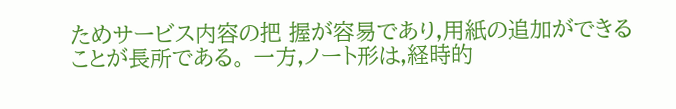ためサービス内容の把 握が容易であり,用紙の追加ができることが長所である。 一方,ノート形は,経時的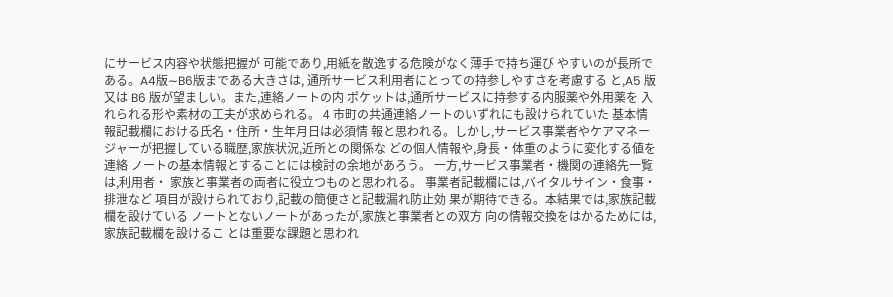にサービス内容や状態把握が 可能であり,用紙を散逸する危険がなく薄手で持ち運び やすいのが長所である。A4版∼B6版まである大きさは, 通所サービス利用者にとっての持参しやすさを考慮する と,A5 版又は B6 版が望ましい。また,連絡ノートの内 ポケットは,通所サービスに持参する内服薬や外用薬を 入れられる形や素材の工夫が求められる。 4 市町の共通連絡ノートのいずれにも設けられていた 基本情報記載欄における氏名・住所・生年月日は必須情 報と思われる。しかし,サービス事業者やケアマネー ジャーが把握している職歴,家族状況,近所との関係な どの個人情報や,身長・体重のように変化する値を連絡 ノートの基本情報とすることには検討の余地があろう。 一方,サービス事業者・機関の連絡先一覧は,利用者・ 家族と事業者の両者に役立つものと思われる。 事業者記載欄には,バイタルサイン・食事・排泄など 項目が設けられており,記載の簡便さと記載漏れ防止効 果が期待できる。本結果では,家族記載欄を設けている ノートとないノートがあったが,家族と事業者との双方 向の情報交換をはかるためには,家族記載欄を設けるこ とは重要な課題と思われ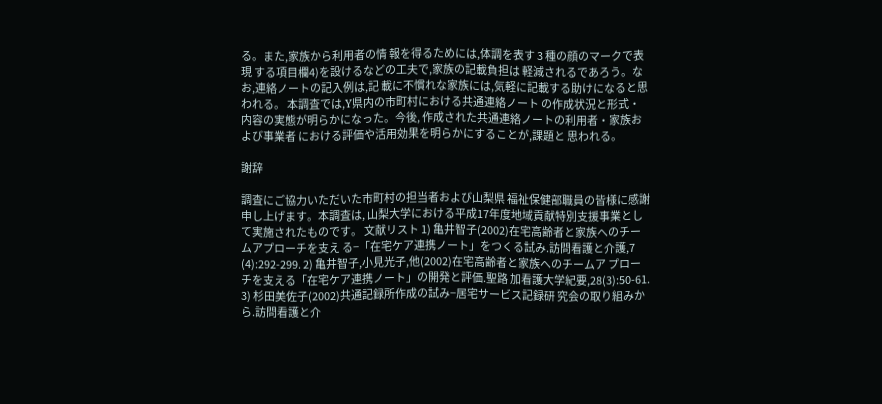る。また,家族から利用者の情 報を得るためには,体調を表す 3 種の顔のマークで表現 する項目欄4)を設けるなどの工夫で,家族の記載負担は 軽減されるであろう。なお,連絡ノートの記入例は,記 載に不慣れな家族には,気軽に記載する助けになると思 われる。 本調査では,Y県内の市町村における共通連絡ノート の作成状況と形式・内容の実態が明らかになった。今後, 作成された共通連絡ノートの利用者・家族および事業者 における評価や活用効果を明らかにすることが,課題と 思われる。

謝辞

調査にご協力いただいた市町村の担当者および山梨県 福祉保健部職員の皆様に感謝申し上げます。本調査は, 山梨大学における平成17年度地域貢献特別支援事業とし て実施されたものです。 文献リスト 1) 亀井智子(2002)在宅高齢者と家族へのチームアプローチを支え る−「在宅ケア連携ノート」をつくる試み.訪問看護と介護,7 (4):292-299. 2) 亀井智子,小見光子,他(2002)在宅高齢者と家族へのチームア プローチを支える「在宅ケア連携ノート」の開発と評価.聖路 加看護大学紀要,28(3):50-61. 3) 杉田美佐子(2002)共通記録所作成の試み−居宅サービス記録研 究会の取り組みから.訪問看護と介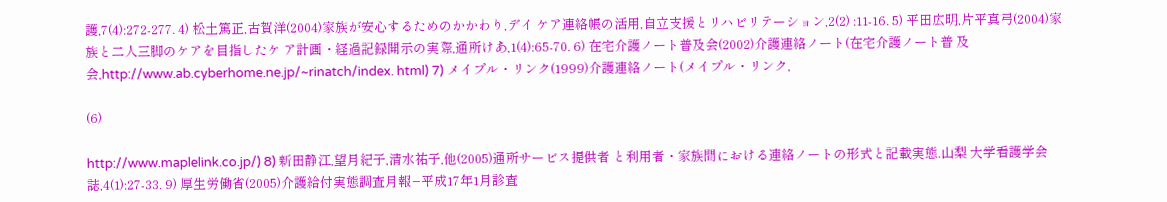護,7(4):272-277. 4) 松土篤正,古賀洋(2004)家族が安心するためのかかわり,デイ ケア連絡帳の活用,自立支援とリハビリテーション,2(2) :11-16. 5) 平田広明,片平真弓(2004)家族と二人三脚のケアを目指したケ ア計画・経過記録開示の実際,通所けあ,1(4):65-70. 6) 在宅介護ノート普及会(2002)介護連絡ノート(在宅介護ノート普 及会,http://www.ab.cyberhome.ne.jp/~rinatch/index. html) 7) メイプル・リンク(1999)介護連絡ノート(メイプル・リンク,

(6)

http://www.maplelink.co.jp/) 8) 新田静江,望月紀子,清水祐子,他(2005)通所サービス提供者 と利用者・家族間における連絡ノートの形式と記載実態.山梨 大学看護学会誌,4(1):27-33. 9) 厚生労働省(2005)介護給付実態調査月報−平成17年1月診査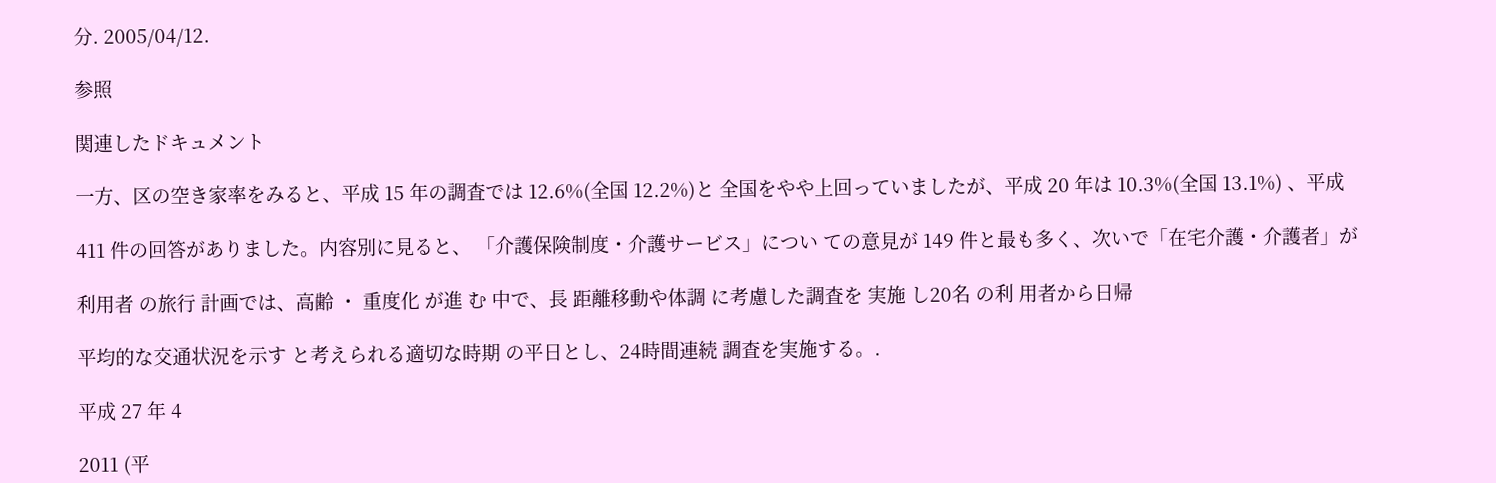分. 2005/04/12.

参照

関連したドキュメント

一方、区の空き家率をみると、平成 15 年の調査では 12.6%(全国 12.2%)と 全国をやや上回っていましたが、平成 20 年は 10.3%(全国 13.1%) 、平成

411 件の回答がありました。内容別に見ると、 「介護保険制度・介護サービス」につい ての意見が 149 件と最も多く、次いで「在宅介護・介護者」が

利用者 の旅行 計画では、高齢 ・ 重度化 が進 む 中で、長 距離移動や体調 に考慮した調査を 実施 し20名 の利 用者から日帰

平均的な交通状況を⽰す と考えられる適切な時期 の平⽇とし、24時間連続 調査を実施する。.

平成 27 年 4

2011 (平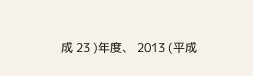成 23 )年度、 2013 (平成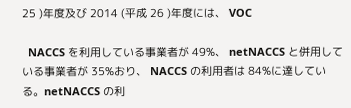25 )年度及び 2014 (平成 26 )年度には、 VOC

  NACCS を利用している事業者が 49%、 netNACCS と併用している事業者が 35%おり、 NACCS の利用者は 84%に達している。netNACCS の利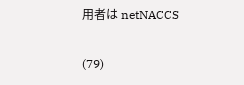用者は netNACCS

(79)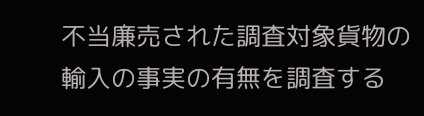不当廉売された調査対象貨物の輸入の事実の有無を調査する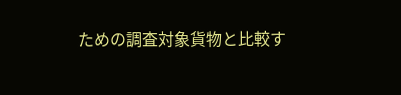ための調査対象貨物と比較す